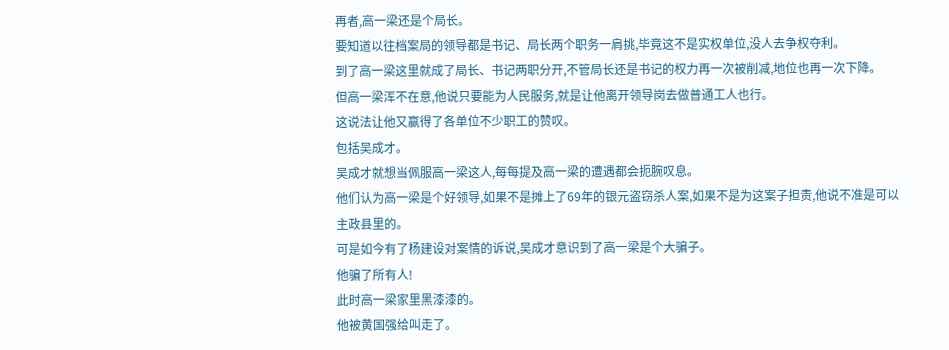再者,高一梁还是个局长。
要知道以往档案局的领导都是书记、局长两个职务一肩挑,毕竟这不是实权单位,没人去争权夺利。
到了高一梁这里就成了局长、书记两职分开,不管局长还是书记的权力再一次被削减,地位也再一次下降。
但高一梁浑不在意,他说只要能为人民服务,就是让他离开领导岗去做普通工人也行。
这说法让他又赢得了各单位不少职工的赞叹。
包括吴成才。
吴成才就想当佩服高一梁这人,每每提及高一梁的遭遇都会扼腕叹息。
他们认为高一梁是个好领导,如果不是摊上了69年的银元盗窃杀人案,如果不是为这案子担责,他说不准是可以主政县里的。
可是如今有了杨建设对案情的诉说,吴成才意识到了高一梁是个大骗子。
他骗了所有人!
此时高一梁家里黑漆漆的。
他被黄国强给叫走了。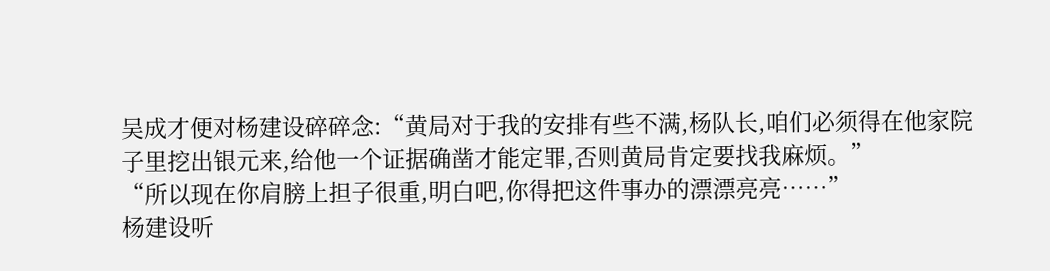吴成才便对杨建设碎碎念:“黄局对于我的安排有些不满,杨队长,咱们必须得在他家院子里挖出银元来,给他一个证据确凿才能定罪,否则黄局肯定要找我麻烦。”
“所以现在你肩膀上担子很重,明白吧,你得把这件事办的漂漂亮亮……”
杨建设听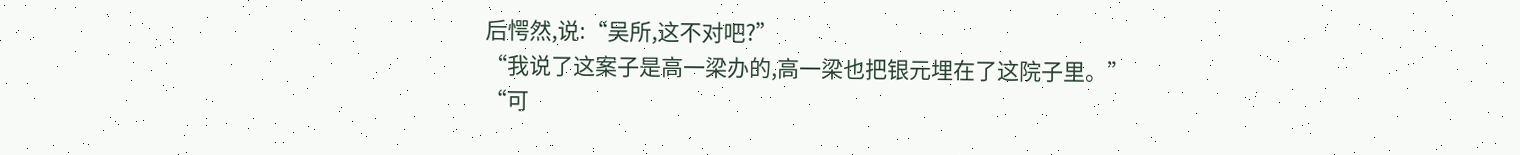后愕然,说:“吴所,这不对吧?”
“我说了这案子是高一梁办的,高一梁也把银元埋在了这院子里。”
“可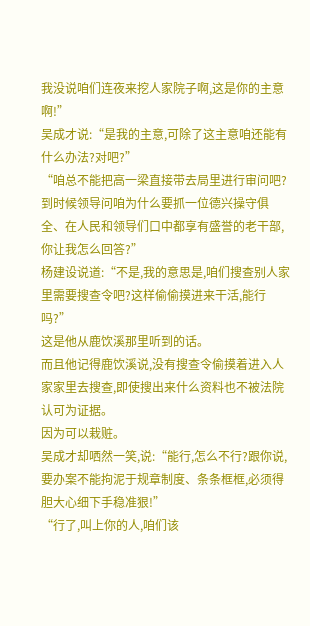我没说咱们连夜来挖人家院子啊,这是你的主意啊!”
吴成才说:“是我的主意,可除了这主意咱还能有什么办法?对吧?”
“咱总不能把高一梁直接带去局里进行审问吧?到时候领导问咱为什么要抓一位德兴操守俱全、在人民和领导们口中都享有盛誉的老干部,你让我怎么回答?”
杨建设说道:“不是,我的意思是,咱们搜查别人家里需要搜查令吧?这样偷偷摸进来干活,能行吗?”
这是他从鹿饮溪那里听到的话。
而且他记得鹿饮溪说,没有搜查令偷摸着进入人家家里去搜查,即使搜出来什么资料也不被法院认可为证据。
因为可以栽赃。
吴成才却哂然一笑,说:“能行,怎么不行?跟你说,要办案不能拘泥于规章制度、条条框框,必须得胆大心细下手稳准狠!”
“行了,叫上你的人,咱们该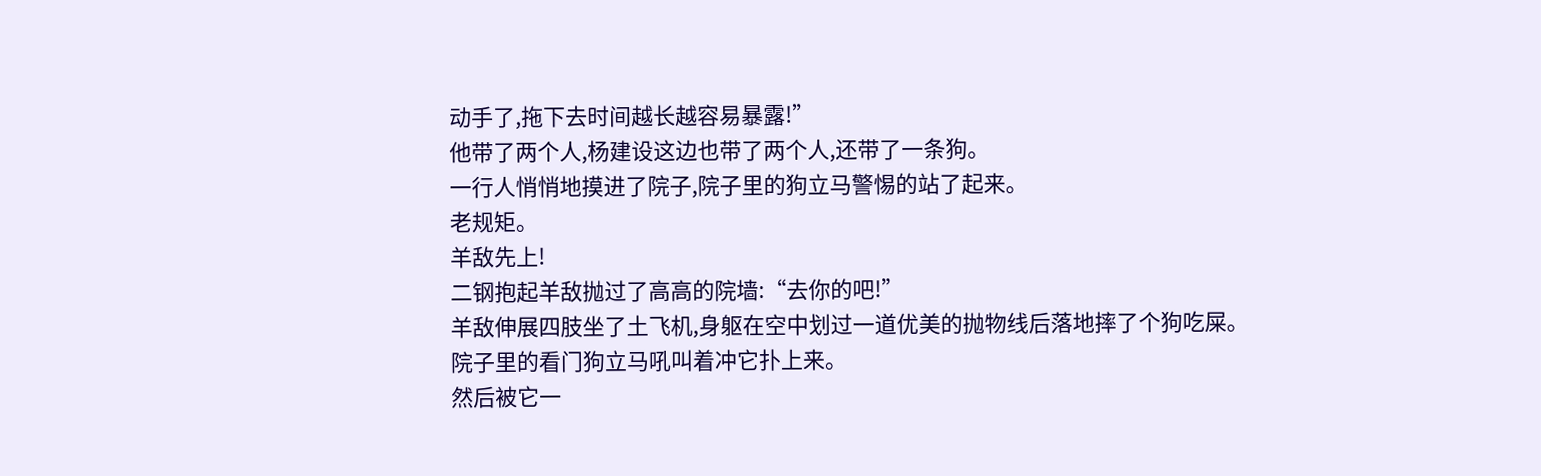动手了,拖下去时间越长越容易暴露!”
他带了两个人,杨建设这边也带了两个人,还带了一条狗。
一行人悄悄地摸进了院子,院子里的狗立马警惕的站了起来。
老规矩。
羊敌先上!
二钢抱起羊敌抛过了高高的院墙:“去你的吧!”
羊敌伸展四肢坐了土飞机,身躯在空中划过一道优美的抛物线后落地摔了个狗吃屎。
院子里的看门狗立马吼叫着冲它扑上来。
然后被它一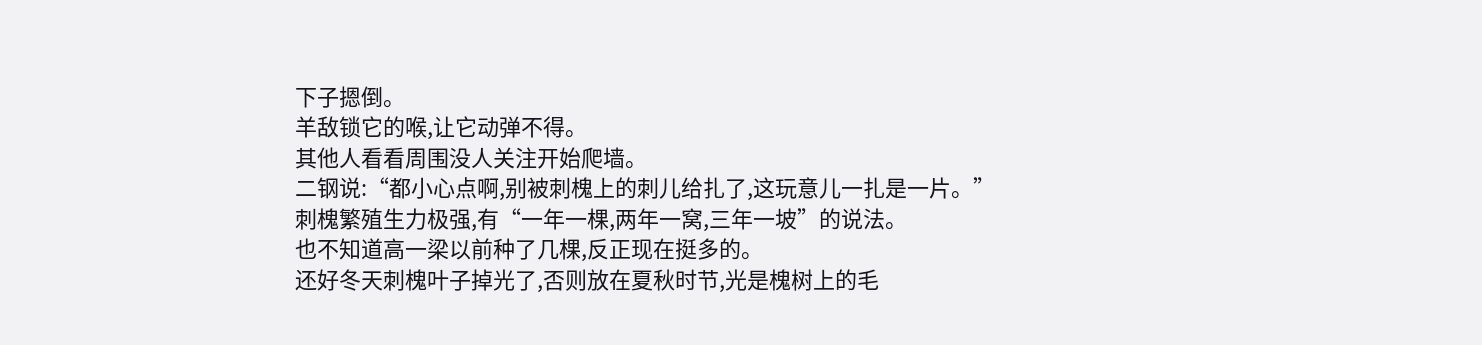下子摁倒。
羊敌锁它的喉,让它动弹不得。
其他人看看周围没人关注开始爬墙。
二钢说:“都小心点啊,别被刺槐上的刺儿给扎了,这玩意儿一扎是一片。”
刺槐繁殖生力极强,有“一年一棵,两年一窝,三年一坡”的说法。
也不知道高一梁以前种了几棵,反正现在挺多的。
还好冬天刺槐叶子掉光了,否则放在夏秋时节,光是槐树上的毛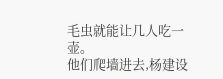毛虫就能让几人吃一壶。
他们爬墙进去,杨建设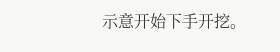示意开始下手开挖。